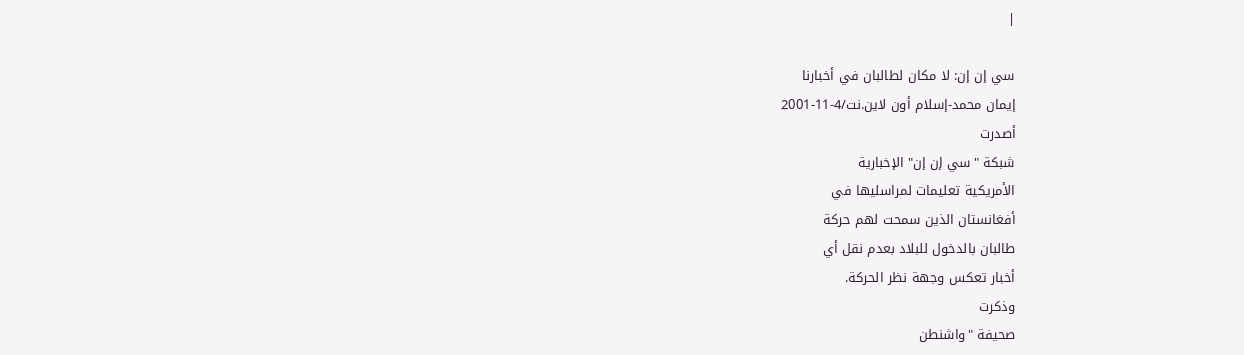|

سي إن إن: لا مكان لطالبان في أخبارنا
إيمان محمد-إسلام أون لاين.نت/4-11-2001
أصدرت
شبكة "سي إن إن" الإخبارية
الأمريكية تعليمات لمراسليها في
أفغانستان الذين سمحت لهم حركة
طالبان بالدخول للبلاد بعدم نقل أي
أخبار تعكس وجهة نظر الحركة.
وذكرت
صحيفة "واشنطن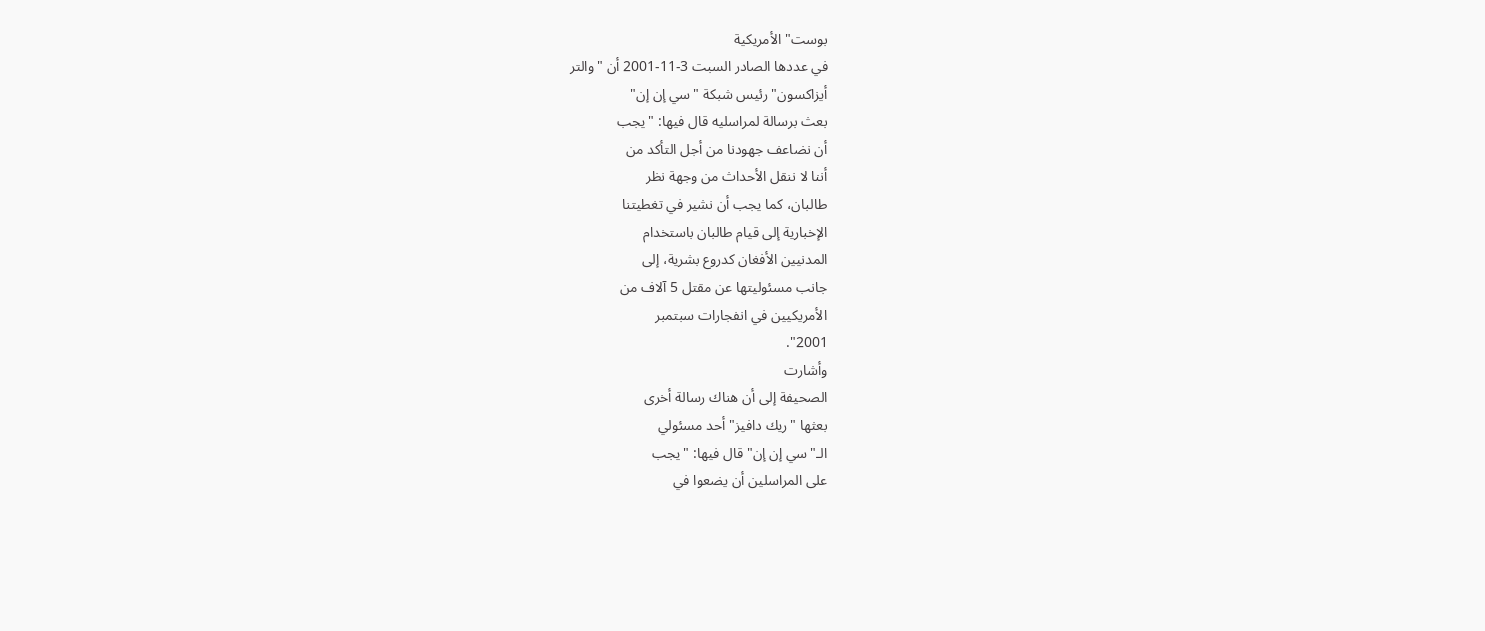بوست" الأمريكية
في عددها الصادر السبت 3-11-2001 أن "والتر
أيزاكسون" رئيس شبكة "سي إن إن"
بعث برسالة لمراسليه قال فيها: "يجب
أن نضاعف جهودنا من أجل التأكد من
أننا لا ننقل الأحداث من وجهة نظر
طالبان، كما يجب أن نشير في تغطيتنا
الإخبارية إلى قيام طالبان باستخدام
المدنيين الأفغان كدروع بشرية، إلى
جانب مسئوليتها عن مقتل 5 آلاف من
الأمريكيين في انفجارات سبتمبر
2001".
وأشارت
الصحيفة إلى أن هناك رسالة أخرى
بعثها "ريك دافيز" أحد مسئولي
الـ"سي إن إن" قال فيها: "يجب
على المراسلين أن يضعوا في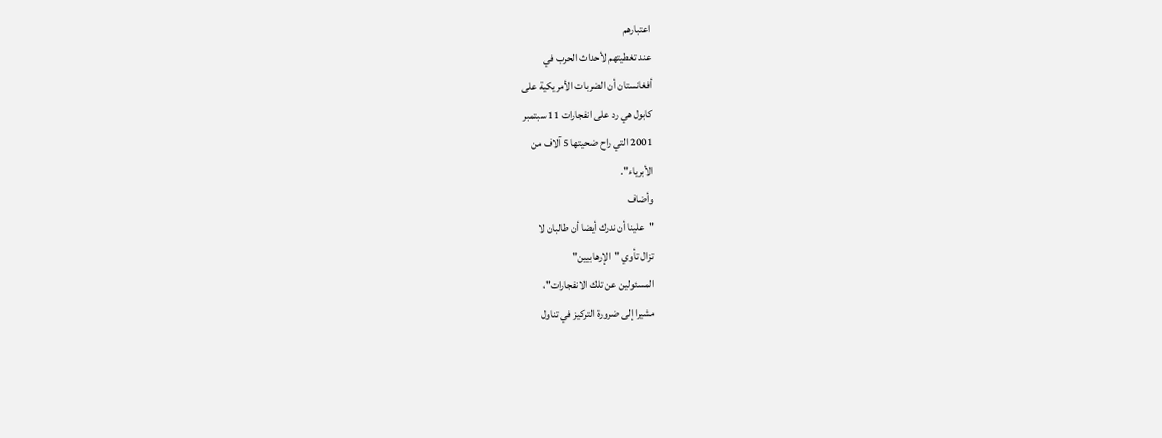اعتبارهم
عند تغطيتهم لأحداث الحرب في
أفغانستان أن الضربات الأمريكية على
كابول هي رد على انفجارات 11 سبتمبر
2001 التي راح ضحيتها 5 آلاف من
الأبرياء".
وأضاف
"علينا أن ندرك أيضا أن طالبان لا
تزال تأوي "الإرهابيين"
المسئولين عن تلك الانفجارات"،
مشيرا إلى ضرورة التركيز في تناول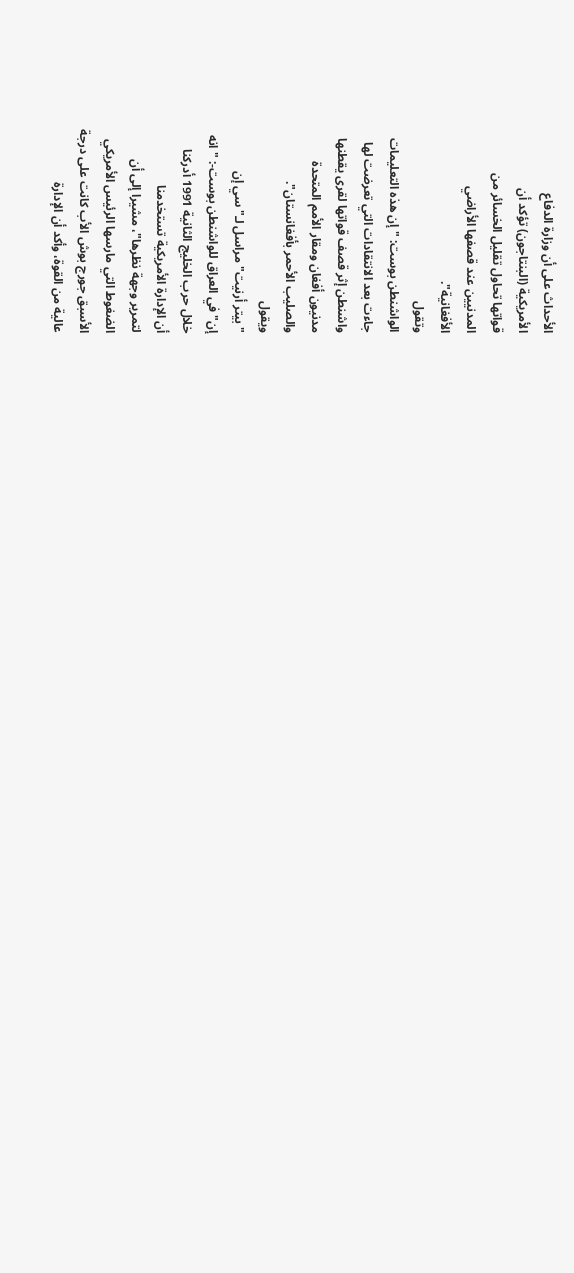الأحداث على أن وزارة الدفاع
الأمريكية (البنتاجون) تؤكد أن
قواتها تحاول تقليل الخسائر من
المدنيين عند قصفها الأراضي
الأفغانية".
وتقول
الواشنطن بوست: "إن هذه التعليمات
جاءت بعد الانتقادات التي تعرضت لها
واشنطن إثر قصف قواتها لقرى يقطنها
مدنيون أفغان ومقار الأمم المتحدة
والصليب الأحمر بأفغانستان".
ويقول
"بيتر أرنيت" مراسل لـ"سي إن
إن" في العراق للواشنطن بوست-: "انه
خلال حرب الخليج الثانية 1991 أدركنا
أن الإدارة الأمريكية تستخدمنا
لتمرير وجهة نظرها"، مشيرا إلى أن
الضغوط التي مارسها الرئيس الأمريكي
الأسبق جورج بوش الأب كانت على درجة
عالية من القوة، وأكد أن الإدارة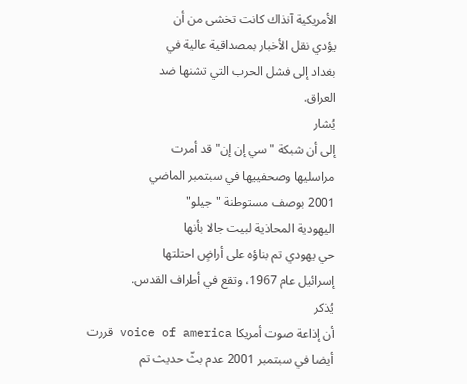الأمريكية آنذاك كانت تخشى من أن
يؤدي نقل الأخبار بمصداقية عالية في
بغداد إلى فشل الحرب التي تشنها ضد
العراق.
يُشار
إلى أن شبكة "سي إن إن" قد أمرت
مراسليها وصحفييها في سبتمبر الماضي
2001 بوصف مستوطنة "جيلو"
اليهودية المحاذية لبيت جالا بأنها
حي يهودي تم بناؤه على أراضٍ احتلتها
إسرائيل عام 1967، وتقع في أطراف القدس.
يُذكر
أن إذاعة صوت أمريكا voice of america قررت
أيضا في سبتمبر 2001 عدم بثّ حديث تم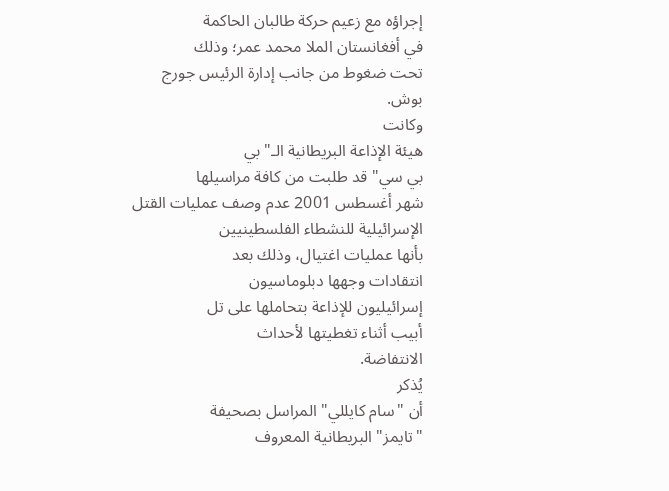إجراؤه مع زعيم حركة طالبان الحاكمة
في أفغانستان الملا محمد عمر؛ وذلك
تحت ضغوط من جانب إدارة الرئيس جورج
بوش.
وكانت
هيئة الإذاعة البريطانية الـ" بي
بي سي" قد طلبت من كافة مراسيلها
شهر أغسطس 2001 عدم وصف عمليات القتل
الإسرائيلية للنشطاء الفلسطينيين
بأنها عمليات اغتيال، وذلك بعد
انتقادات وجهها دبلوماسيون
إسرائيليون للإذاعة بتحاملها على تل
أبيب أثناء تغطيتها لأحداث
الانتفاضة.
يُذكر
أن "سام كايللي" المراسل بصحيفة
"تايمز" البريطانية المعروف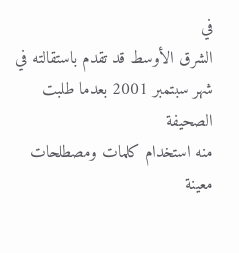في
الشرق الأوسط قد تقدم باستقالته في
شهر سبتمبر 2001 بعدما طلبت الصحيفة
منه استخدام كلمات ومصطلحات معينة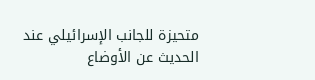متحيزة للجانب الإسرائيلي عند
الحديث عن الأوضاع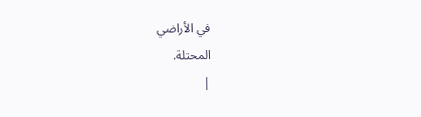في الأراضي
المحتلة.
|